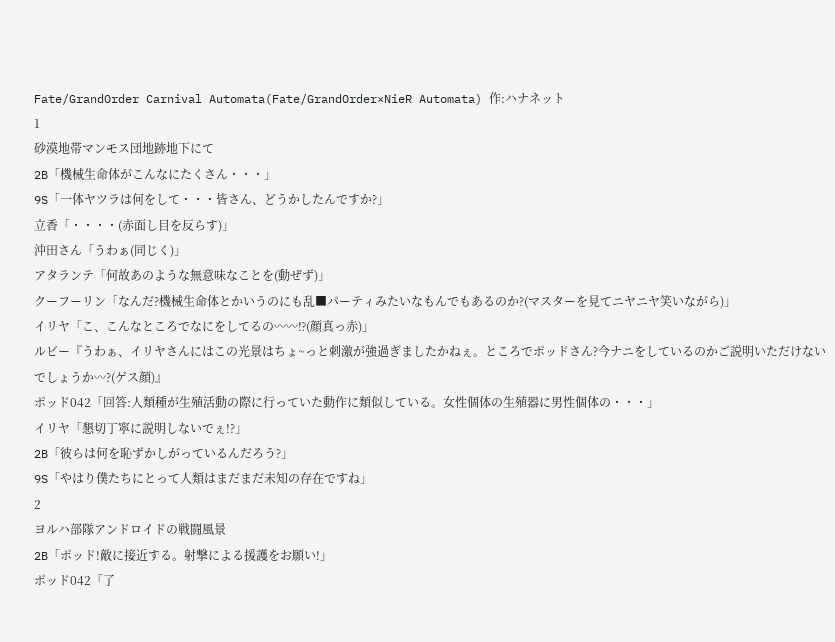Fate/GrandOrder Carnival Automata(Fate/GrandOrder×NieR Automata) 作:ハナネット
1
砂漠地帯マンモス団地跡地下にて
2B「機械生命体がこんなにたくさん・・・」
9S「一体ヤツラは何をして・・・皆さん、どうかしたんですか?」
立香「・・・・(赤面し目を反らす)」
沖田さん「うわぁ(同じく)」
アタランテ「何故あのような無意味なことを(動ぜず)」
クーフーリン「なんだ?機械生命体とかいうのにも乱■パーティみたいなもんでもあるのか?(マスターを見てニヤニヤ笑いながら)」
イリヤ「こ、こんなところでなにをしてるの〰〰⁉(顔真っ赤)」
ルビー『うわぁ、イリヤさんにはこの光景はちょ~っと刺激が強過ぎましたかねぇ。ところでポッドさん?今ナニをしているのかご説明いただけないでしょうか〰?(ゲス顔)』
ポッド042「回答:人類種が生殖活動の際に行っていた動作に類似している。女性個体の生殖器に男性個体の・・・」
イリヤ「懇切丁寧に説明しないでぇ!?」
2B「彼らは何を恥ずかしがっているんだろう?」
9S「やはり僕たちにとって人類はまだまだ未知の存在ですね」
2
ヨルハ部隊アンドロイドの戦闘風景
2B「ポッド!敵に接近する。射撃による援護をお願い!」
ポッド042「了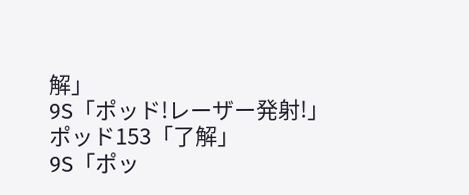解」
9S「ポッド!レーザー発射!」
ポッド153「了解」
9S「ポッ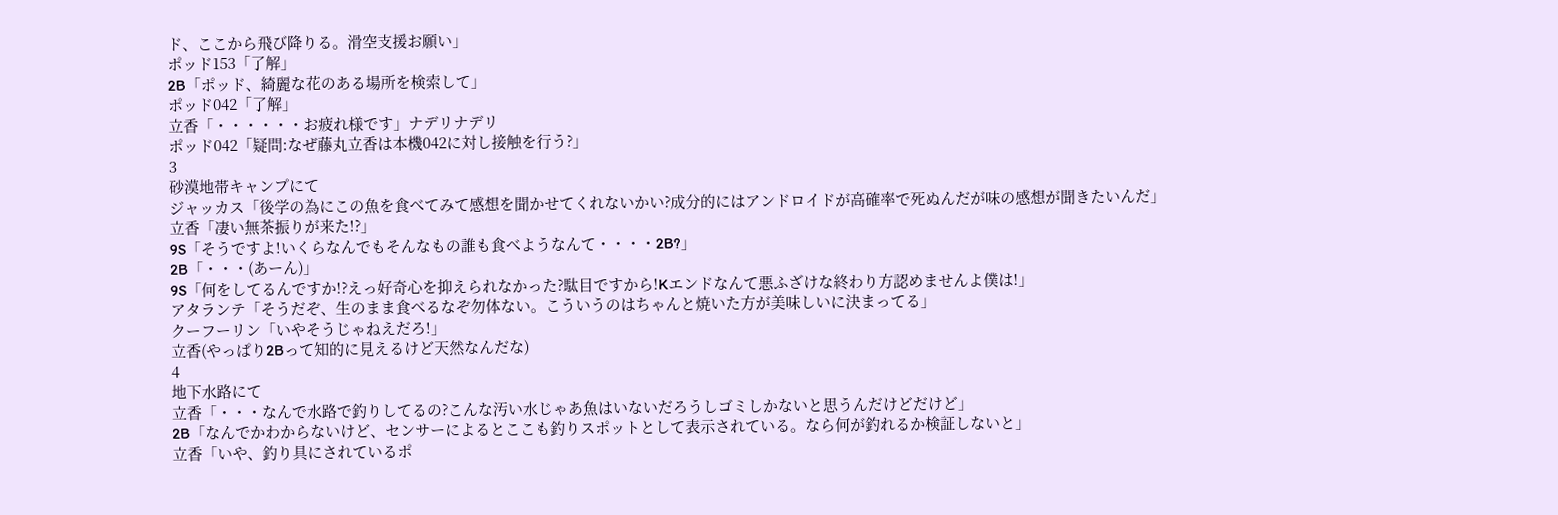ド、ここから飛び降りる。滑空支援お願い」
ポッド153「了解」
2B「ポッド、綺麗な花のある場所を検索して」
ポッド042「了解」
立香「・・・・・・お疲れ様です」ナデリナデリ
ポッド042「疑問:なぜ藤丸立香は本機042に対し接触を行う?」
3
砂漠地帯キャンプにて
ジャッカス「後学の為にこの魚を食べてみて感想を聞かせてくれないかい?成分的にはアンドロイドが高確率で死ぬんだが味の感想が聞きたいんだ」
立香「凄い無茶振りが来た!?」
9S「そうですよ!いくらなんでもそんなもの誰も食べようなんて・・・・2B?」
2B「・・・(あーん)」
9S「何をしてるんですか!?えっ好奇心を抑えられなかった?駄目ですから!Kエンドなんて悪ふざけな終わり方認めませんよ僕は!」
アタランテ「そうだぞ、生のまま食べるなぞ勿体ない。こういうのはちゃんと焼いた方が美味しいに決まってる」
クーフーリン「いやそうじゃねえだろ!」
立香(やっぱり2Bって知的に見えるけど天然なんだな)
4
地下水路にて
立香「・・・なんで水路で釣りしてるの?こんな汚い水じゃあ魚はいないだろうしゴミしかないと思うんだけどだけど」
2B「なんでかわからないけど、センサーによるとここも釣りスポットとして表示されている。なら何が釣れるか検証しないと」
立香「いや、釣り具にされているポ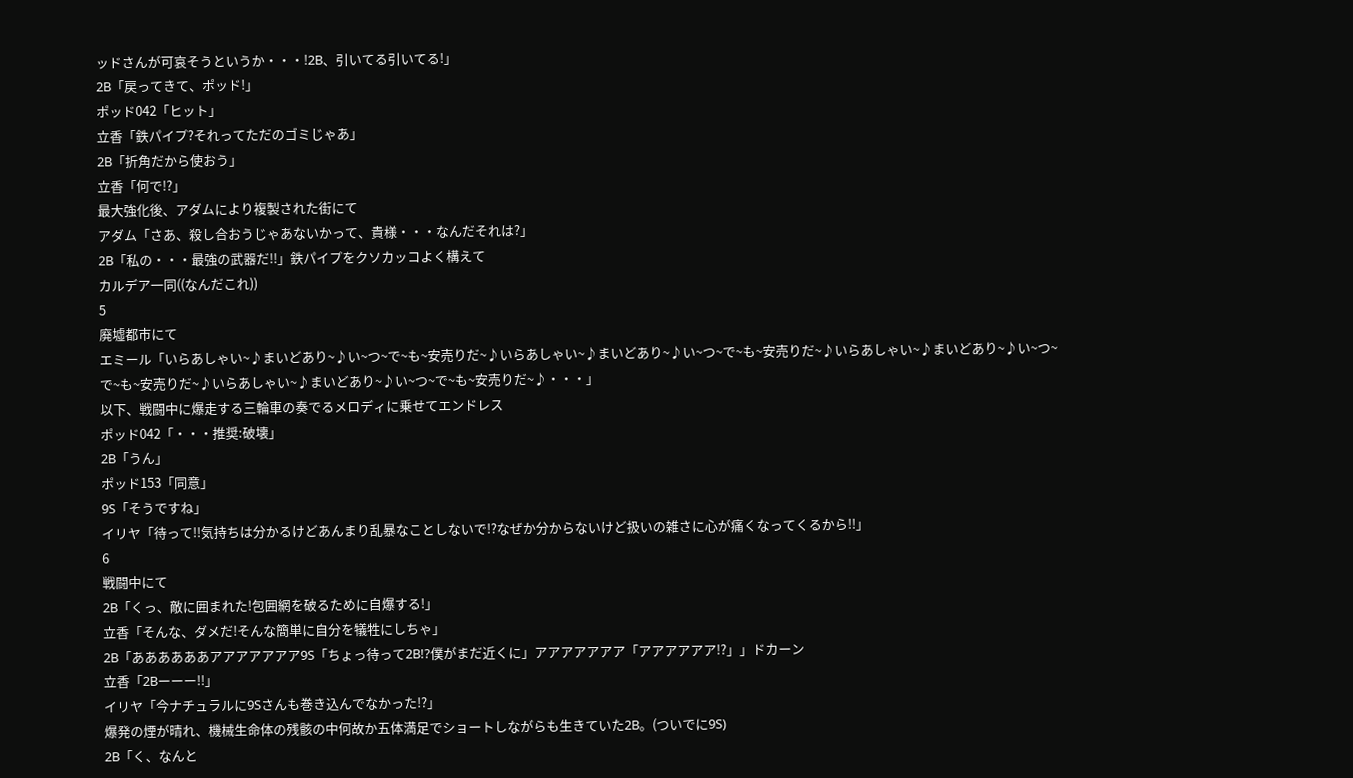ッドさんが可哀そうというか・・・!2B、引いてる引いてる!」
2B「戻ってきて、ポッド!」
ポッド042「ヒット」
立香「鉄パイプ?それってただのゴミじゃあ」
2B「折角だから使おう」
立香「何で!?」
最大強化後、アダムにより複製された街にて
アダム「さあ、殺し合おうじゃあないかって、貴様・・・なんだそれは?」
2B「私の・・・最強の武器だ!!」鉄パイプをクソカッコよく構えて
カルデア一同((なんだこれ))
5
廃墟都市にて
エミール「いらあしゃい~♪まいどあり~♪い~つ~で~も~安売りだ~♪いらあしゃい~♪まいどあり~♪い~つ~で~も~安売りだ~♪いらあしゃい~♪まいどあり~♪い~つ~で~も~安売りだ~♪いらあしゃい~♪まいどあり~♪い~つ~で~も~安売りだ~♪・・・」
以下、戦闘中に爆走する三輪車の奏でるメロディに乗せてエンドレス
ポッド042「・・・推奨:破壊」
2B「うん」
ポッド153「同意」
9S「そうですね」
イリヤ「待って!!気持ちは分かるけどあんまり乱暴なことしないで!?なぜか分からないけど扱いの雑さに心が痛くなってくるから!!」
6
戦闘中にて
2B「くっ、敵に囲まれた!包囲網を破るために自爆する!」
立香「そんな、ダメだ!そんな簡単に自分を犠牲にしちゃ」
2B「ああああああアアアアアアア9S「ちょっ待って2B!?僕がまだ近くに」アアアアアアア「アアアアアア!?」」ドカーン
立香「2Bーーー!!」
イリヤ「今ナチュラルに9Sさんも巻き込んでなかった!?」
爆発の煙が晴れ、機械生命体の残骸の中何故か五体満足でショートしながらも生きていた2B。(ついでに9S)
2B「く、なんと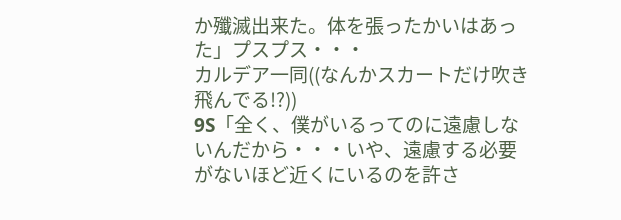か殲滅出来た。体を張ったかいはあった」プスプス・・・
カルデア一同((なんかスカートだけ吹き飛んでる!?))
9S「全く、僕がいるってのに遠慮しないんだから・・・いや、遠慮する必要がないほど近くにいるのを許さ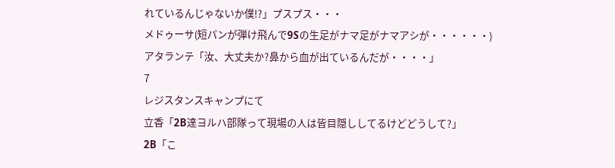れているんじゃないか僕!?」プスプス・・・
メドゥーサ(短パンが弾け飛んで9Sの生足がナマ足がナマアシが・・・・・・)
アタランテ「汝、大丈夫か?鼻から血が出ているんだが・・・・」
7
レジスタンスキャンプにて
立香「2B達ヨルハ部隊って現場の人は皆目隠ししてるけどどうして?」
2B「こ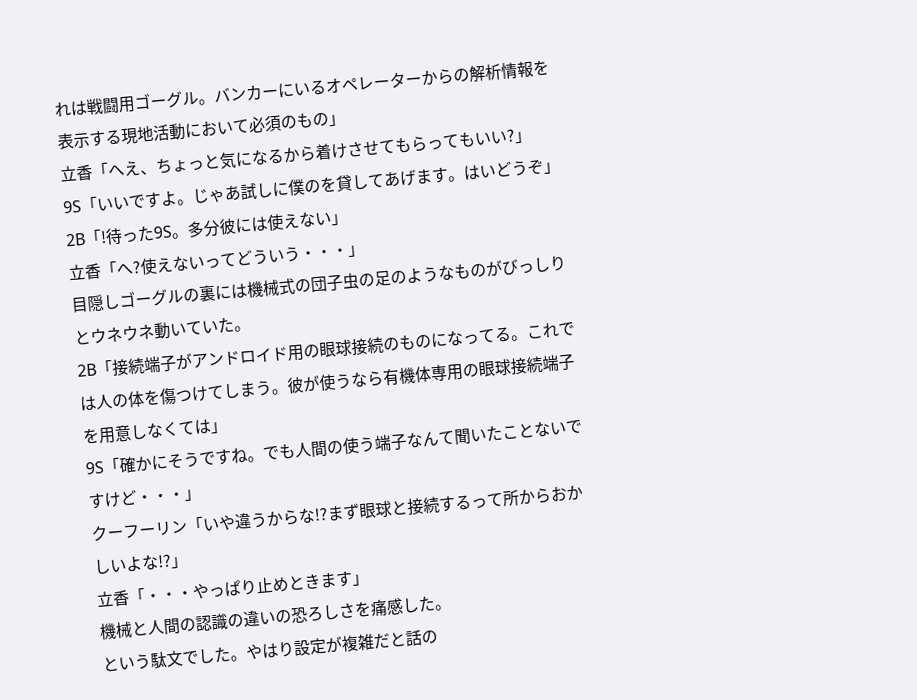れは戦闘用ゴーグル。バンカーにいるオペレーターからの解析情報を表示する現地活動において必須のもの」
立香「へえ、ちょっと気になるから着けさせてもらってもいい?」
9S「いいですよ。じゃあ試しに僕のを貸してあげます。はいどうぞ」
2B「!待った9S。多分彼には使えない」
立香「へ?使えないってどういう・・・」
目隠しゴーグルの裏には機械式の団子虫の足のようなものがびっしりとウネウネ動いていた。
2B「接続端子がアンドロイド用の眼球接続のものになってる。これでは人の体を傷つけてしまう。彼が使うなら有機体専用の眼球接続端子を用意しなくては」
9S「確かにそうですね。でも人間の使う端子なんて聞いたことないですけど・・・」
クーフーリン「いや違うからな!?まず眼球と接続するって所からおかしいよな!?」
立香「・・・やっぱり止めときます」
機械と人間の認識の違いの恐ろしさを痛感した。
という駄文でした。やはり設定が複雑だと話の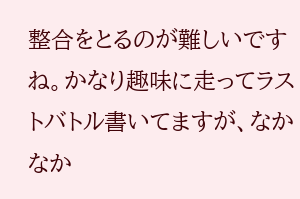整合をとるのが難しいですね。かなり趣味に走ってラストバトル書いてますが、なかなか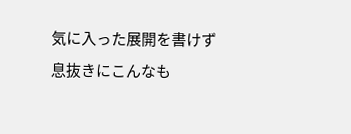気に入った展開を書けず息抜きにこんなも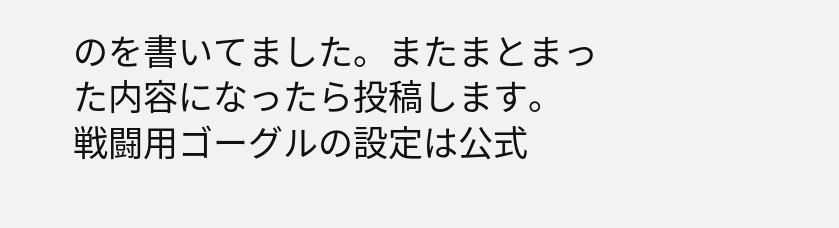のを書いてました。またまとまった内容になったら投稿します。
戦闘用ゴーグルの設定は公式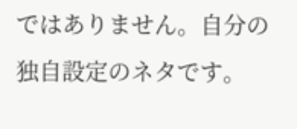ではありません。自分の独自設定のネタです。